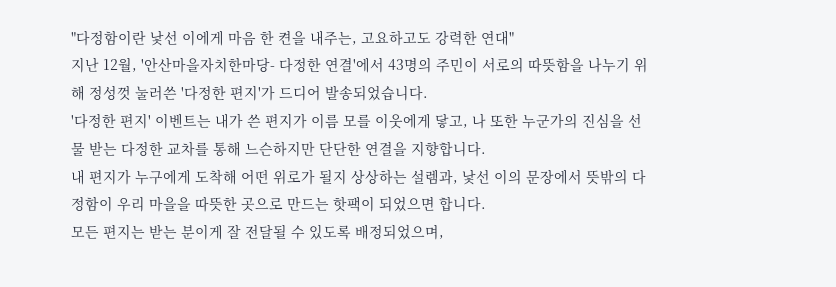"다정함이란 낯선 이에게 마음 한 켠을 내주는, 고요하고도 강력한 연대"
지난 12월, '안산마을자치한마당- 다정한 연결'에서 43명의 주민이 서로의 따뜻함을 나누기 위해 정성껏 눌러쓴 '다정한 편지'가 드디어 발송되었습니다.
'다정한 편지' 이벤트는 내가 쓴 편지가 이름 모를 이웃에게 닿고, 나 또한 누군가의 진심을 선물 받는 다정한 교차를 통해 느슨하지만 단단한 연결을 지향합니다.
내 편지가 누구에게 도착해 어떤 위로가 될지 상상하는 설렘과, 낯선 이의 문장에서 뜻밖의 다정함이 우리 마을을 따뜻한 곳으로 만드는 핫팩이 되었으면 합니다.
모든 편지는 받는 분이게 잘 전달될 수 있도록 배정되었으며,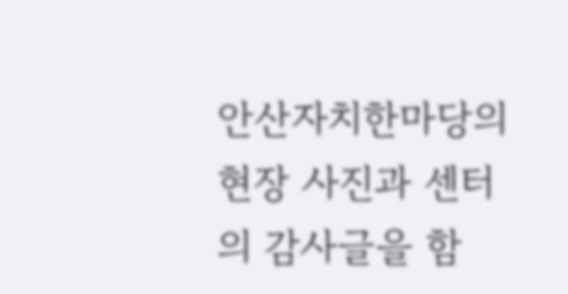안산자치한마당의 현장 사진과 센터의 감사글을 함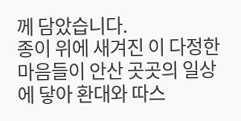께 담았습니다.
종이 위에 새겨진 이 다정한 마음들이 안산 곳곳의 일상에 닿아 환대와 따스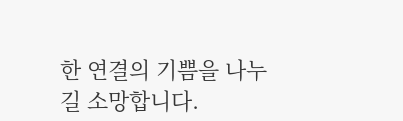한 연결의 기쁨을 나누길 소망합니다.